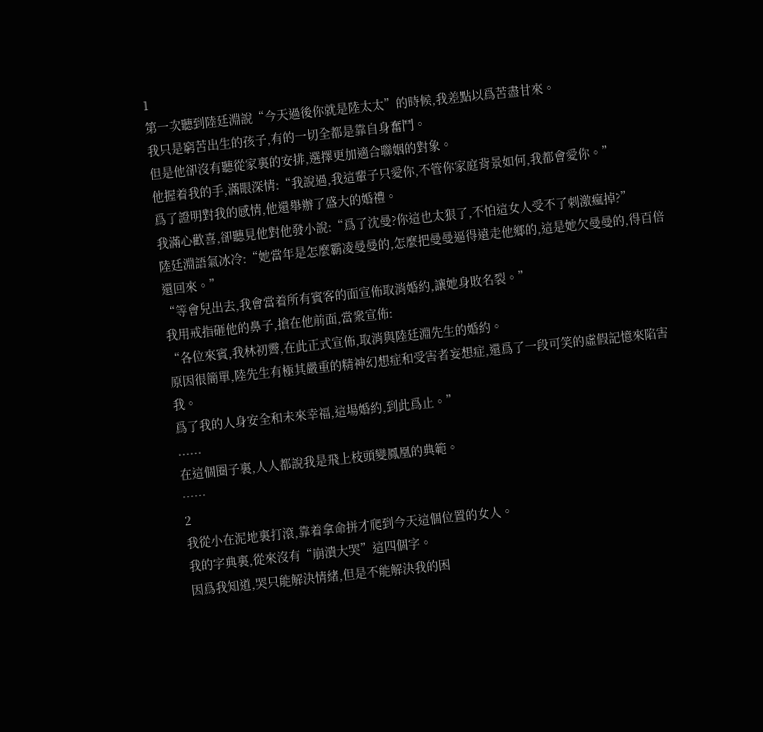1
第一次聽到陸廷淵說“今天過後你就是陸太太”的時候,我差點以爲苦盡甘來。
我只是窮苦出生的孩子,有的一切全都是靠自身奮鬥。
但是他卻沒有聽從家裏的安排,選擇更加適合聯姻的對象。
他握着我的手,滿眼深情:“我說過,我這輩子只愛你,不管你家庭背景如何,我都會愛你。”
爲了證明對我的感情,他還舉辦了盛大的婚禮。
我滿心歡喜,卻聽見他對他發小說:“爲了沈曼?你這也太狠了,不怕這女人受不了刺激瘋掉?”
陸廷淵語氣冰冷:“她當年是怎麼霸凌曼曼的,怎麼把曼曼逼得遠走他鄉的,這是她欠曼曼的,得百倍還回來。”
“等會兒出去,我會當着所有賓客的面宣佈取消婚約,讓她身敗名裂。”
我用戒指砸他的鼻子,搶在他前面,當衆宣佈:
“各位來賓,我林初霽,在此正式宣佈,取消與陸廷淵先生的婚約。
原因很簡單,陸先生有極其嚴重的精神幻想症和受害者妄想症,還爲了一段可笑的虛假記憶來陷害我。
爲了我的人身安全和未來幸福,這場婚約,到此爲止。”
......
在這個圈子裏,人人都說我是飛上枝頭變鳳凰的典範。
……
2
我從小在泥地裏打滾,靠着拿命拼才爬到今天這個位置的女人。
我的字典裏,從來沒有“崩潰大哭”這四個字。
因爲我知道,哭只能解決情緒,但是不能解決我的困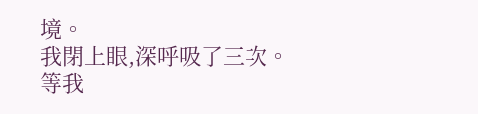境。
我閉上眼,深呼吸了三次。
等我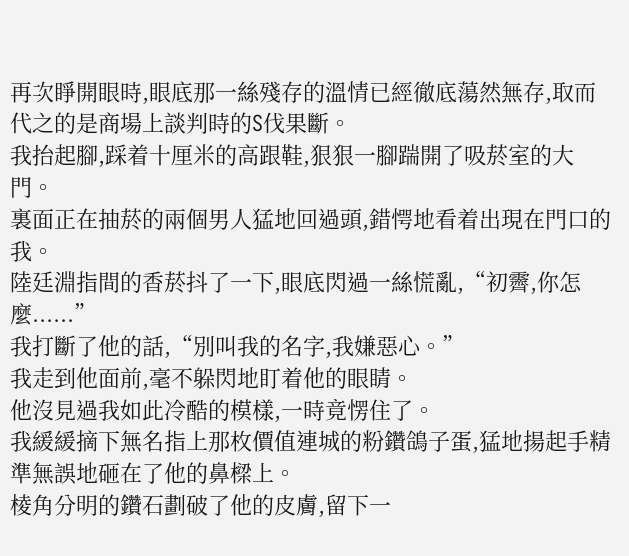再次睜開眼時,眼底那一絲殘存的溫情已經徹底蕩然無存,取而代之的是商場上談判時的S伐果斷。
我抬起腳,踩着十厘米的高跟鞋,狠狠一腳踹開了吸菸室的大門。
裏面正在抽菸的兩個男人猛地回過頭,錯愕地看着出現在門口的我。
陸廷淵指間的香菸抖了一下,眼底閃過一絲慌亂,“初霽,你怎麼......”
我打斷了他的話,“別叫我的名字,我嫌惡心。”
我走到他面前,毫不躲閃地盯着他的眼睛。
他沒見過我如此冷酷的模樣,一時竟愣住了。
我緩緩摘下無名指上那枚價值連城的粉鑽鴿子蛋,猛地揚起手精準無誤地砸在了他的鼻樑上。
棱角分明的鑽石劃破了他的皮膚,留下一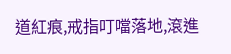道紅痕,戒指叮噹落地,滾進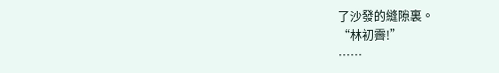了沙發的縫隙裏。
“林初霽!”
……